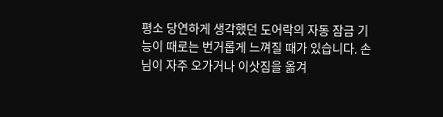평소 당연하게 생각했던 도어락의 자동 잠금 기능이 때로는 번거롭게 느껴질 때가 있습니다. 손님이 자주 오가거나 이삿짐을 옮겨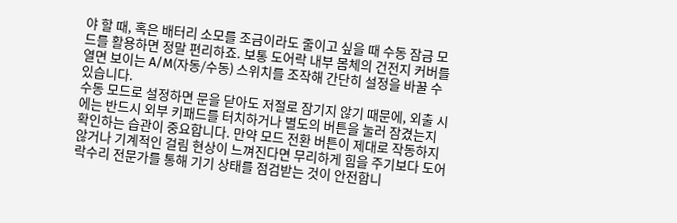야 할 때, 혹은 배터리 소모를 조금이라도 줄이고 싶을 때 수동 잠금 모드를 활용하면 정말 편리하죠. 보통 도어락 내부 몸체의 건전지 커버를 열면 보이는 A/M(자동/수동) 스위치를 조작해 간단히 설정을 바꿀 수 있습니다.
수동 모드로 설정하면 문을 닫아도 저절로 잠기지 않기 때문에, 외출 시에는 반드시 외부 키패드를 터치하거나 별도의 버튼을 눌러 잠겼는지 확인하는 습관이 중요합니다. 만약 모드 전환 버튼이 제대로 작동하지 않거나 기계적인 걸림 현상이 느껴진다면 무리하게 힘을 주기보다 도어락수리 전문가를 통해 기기 상태를 점검받는 것이 안전합니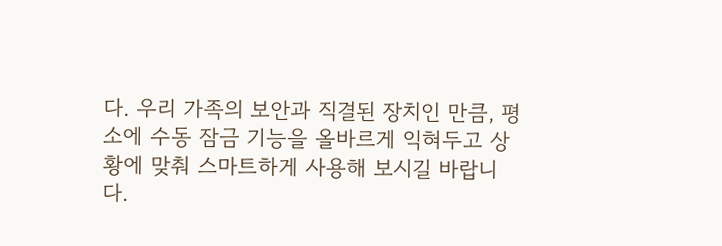다. 우리 가족의 보안과 직결된 장치인 만큼, 평소에 수동 잠금 기능을 올바르게 익혀두고 상황에 맞춰 스마트하게 사용해 보시길 바랍니다.